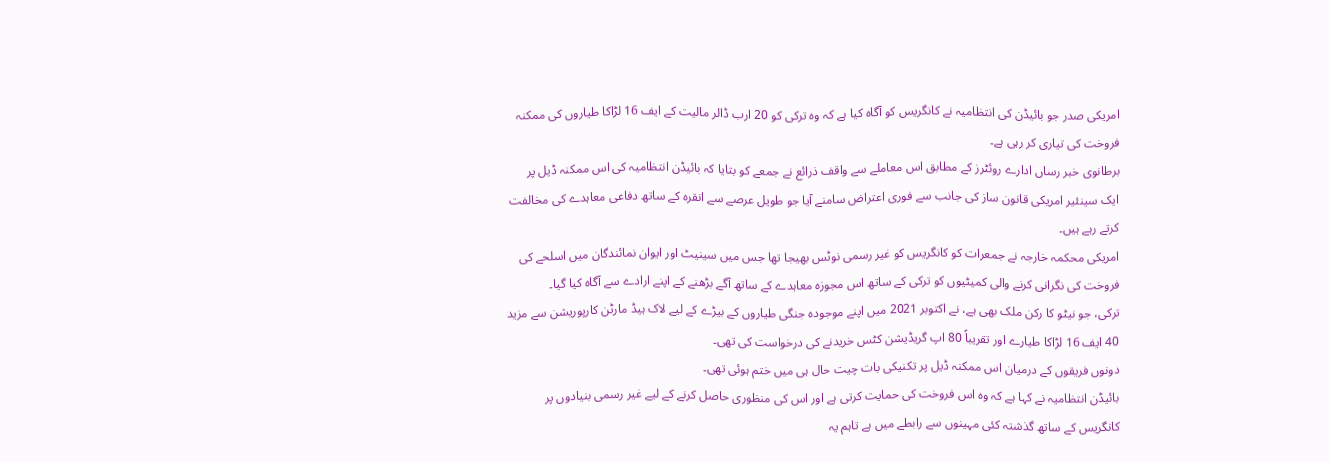امریکی صدر جو بائیڈن کی انتظامیہ نے کانگریس کو آگاہ کیا ہے کہ وہ ترکی کو 20 ارب ڈالر مالیت کے ایف 16 لڑاکا طیاروں کی ممکنہ فروخت کی تیاری کر رہی ہے۔
برطانوی خبر رساں ادارے روئٹرز کے مطابق اس معاملے سے واقف ذرائع نے جمعے کو بتایا کہ بائیڈن انتظامیہ کی اس ممکنہ ڈیل پر ایک سینئیر امریکی قانون ساز کی جانب سے فوری اعتراض سامنے آیا جو طویل عرصے سے انقرہ کے ساتھ دفاعی معاہدے کی مخالفت کرتے رہے ہیں۔
امریکی محکمہ خارجہ نے جمعرات کو کانگریس کو غیر رسمی نوٹس بھیجا تھا جس میں سینیٹ اور ایوان نمائندگان میں اسلحے کی فروخت کی نگرانی کرنے والی کمیٹیوں کو ترکی کے ساتھ اس مجوزہ معاہدے کے ساتھ آگے بڑھنے کے اپنے ارادے سے آگاہ کیا گیا۔
ترکی، جو نیٹو کا رکن ملک بھی ہے، نے اکتوبر 2021 میں اپنے موجودہ جنگی طیاروں کے بیڑے کے لیے لاک ہیڈ مارٹن کارپوریشن سے مزید 40 ایف 16 لڑاکا طیارے اور تقریباً 80 اپ گریڈیشن کٹس خریدنے کی درخواست کی تھی۔
دونوں فریقوں کے درمیان اس ممکنہ ڈیل پر تکنیکی بات چیت حال ہی میں ختم ہوئی تھی۔
بائیڈن انتظامیہ نے کہا ہے کہ وہ اس فروخت کی حمایت کرتی ہے اور اس کی منظوری حاصل کرنے کے لیے غیر رسمی بنیادوں پر کانگریس کے ساتھ گذشتہ کئی مہینوں سے رابطے میں ہے تاہم یہ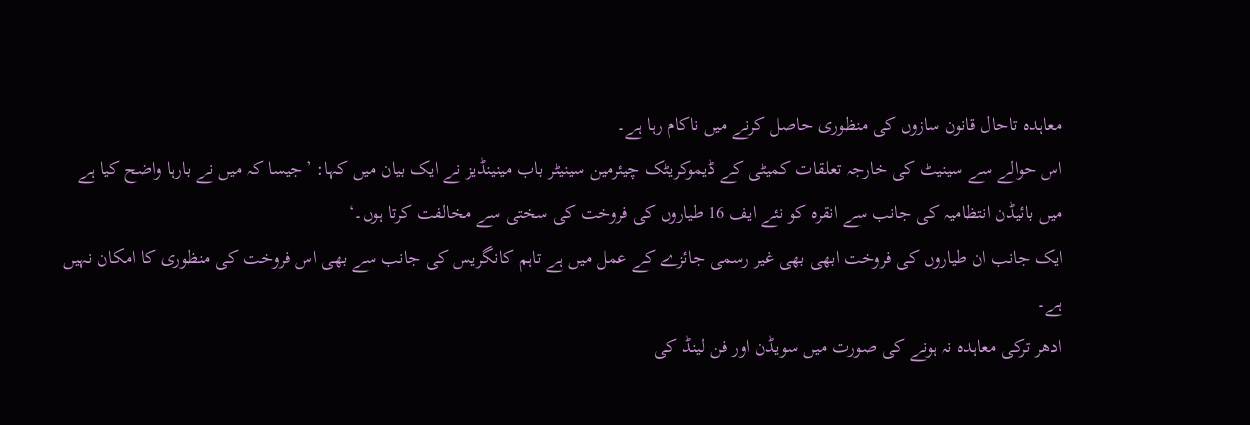معاہدہ تاحال قانون سازوں کی منظوری حاصل کرنے میں ناکام رہا ہے۔
اس حوالے سے سینیٹ کی خارجہ تعلقات کمیٹی کے ڈیموکریٹک چیئرمین سینیٹر باب مینینڈیز نے ایک بیان میں کہا: ’جیسا کہ میں نے بارہا واضح کیا ہے میں بائیڈن انتظامیہ کی جانب سے انقرہ کو نئے ایف 16 طیاروں کی فروخت کی سختی سے مخالفت کرتا ہوں۔‘
ایک جانب ان طیاروں کی فروخت ابھی بھی غیر رسمی جائزے کے عمل میں ہے تاہم کانگریس کی جانب سے بھی اس فروخت کی منظوری کا امکان نہیں ہے۔
ادھر ترکی معاہدہ نہ ہونے کی صورت میں سویڈن اور فن لینڈ کی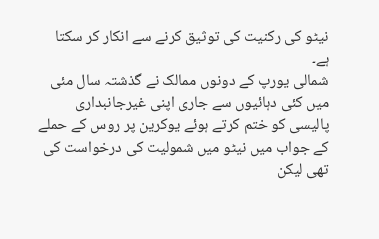نیٹو کی رکنیت کی توثیق کرنے سے انکار کر سکتا ہے۔
شمالی یورپ کے دونوں ممالک نے گذشتہ سال مئی میں کئی دہائیوں سے جاری اپنی غیرجانبداری پالیسی کو ختم کرتے ہوئے یوکرین پر روس کے حملے کے جواب میں نیٹو میں شمولیت کی درخواست کی تھی لیکن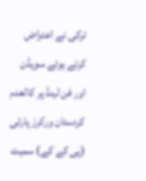ترکی نے اعتراض کرتے ہوئے سویڈن اور فن لینڈ پر کالعدم کردستان ورکرز پارٹی (پی کے کے) سمیت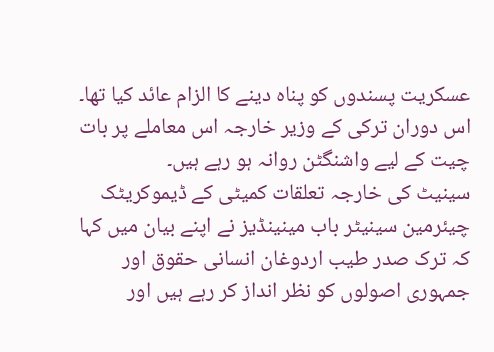عسکریت پسندوں کو پناہ دینے کا الزام عائد کیا تھا۔
اس دوران ترکی کے وزیر خارجہ اس معاملے پر بات چیت کے لیے واشنگٹن روانہ ہو رہے ہیں۔
سینیٹ کی خارجہ تعلقات کمیٹی کے ڈیموکریٹک چیئرمین سینیٹر باب مینینڈیز نے اپنے بیان میں کہا کہ ترک صدر طیب اردوغان انسانی حقوق اور جمہوری اصولوں کو نظر انداز کر رہے ہیں اور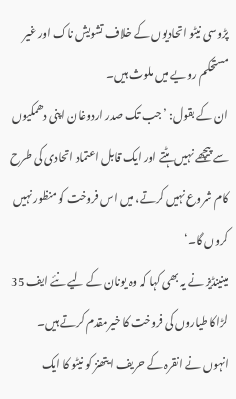پڑوسی نیٹو اتحادیوں کے خلاف تشویش ناک اور غیر مستحکم رویے میں ملوث ہیں۔
ان کے بقول: ’جب تک صدر اردوغان اپنی دھمکیوں سے پیچھے نہیں ہٹتے اور ایک قابل اعتماد اتحادی کی طرح کام شروع نہیں کرتے، میں اس فروخت کو منظور نہیں کروں گا۔‘
مینینڈیز نے یہ بھی کہا کہ وہ یونان کے لیے نئے ایف 35 لڑاکا طیاروں کی فروخت کا خیرمقدم کرتے ہیں۔
انہوں نے انقرہ کے حریف ایتھنز کو نیٹو کا ایک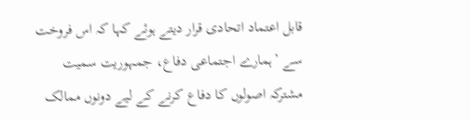قابل اعتماد اتحادی قرار دیتے ہوئے کہا کہ اس فروخت سے ’ہمارے اجتماعی دفاع، جمہوریت سمیت مشترکہ اصولوں کا دفاع کرنے کے لیے دونوں ممالک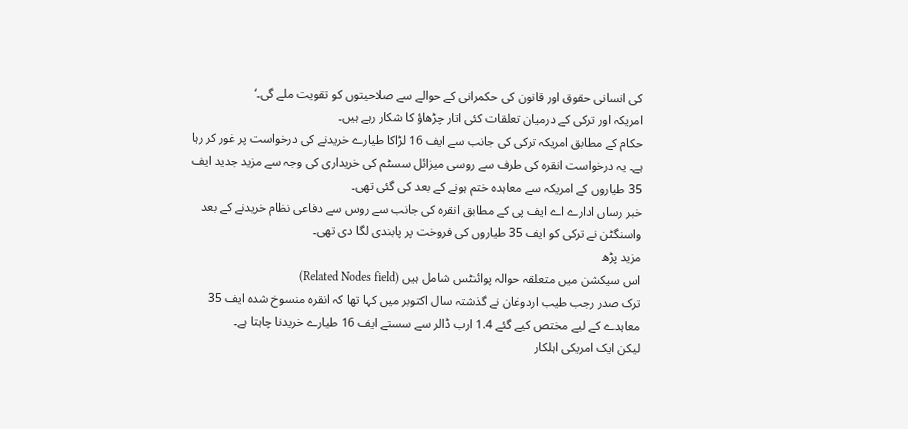کی انسانی حقوق اور قانون کی حکمرانی کے حوالے سے صلاحیتوں کو تقویت ملے گی۔‘
امریکہ اور ترکی کے درمیان تعلقات کئی اتار چڑھاؤ کا شکار رہے ہیں۔
حکام کے مطابق امریکہ ترکی کی جانب سے ایف 16 لڑاکا طیارے خریدنے کی درخواست پر غور کر رہا ہے۔ یہ درخواست انقرہ کی طرف سے روسی میزائل سسٹم کی خریداری کی وجہ سے مزید جدید ایف 35 طیاروں کے امریکہ سے معاہدہ ختم ہونے کے بعد کی گئی تھی۔
خبر رساں ادارے اے ایف پی کے مطابق انقرہ کی جانب سے روس سے دفاعی نظام خریدنے کے بعد واسنگٹن نے ترکی کو ایف 35 طیاروں کی فروخت پر پابندی لگا دی تھی۔
مزید پڑھ
اس سیکشن میں متعلقہ حوالہ پوائنٹس شامل ہیں (Related Nodes field)
ترک صدر رجب طیب اردوغان نے گذشتہ سال اکتوبر میں کہا تھا کہ انقرہ منسوخ شدہ ایف 35 معاہدے کے لیے مختص کیے گئے 1.4 ارب ڈالر سے سستے ایف 16 طیارے خریدنا چاہتا ہے۔
لیکن ایک امریکی اہلکار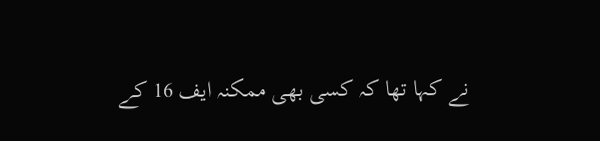نے کہا تھا کہ کسی بھی ممکنہ ایف 16 کے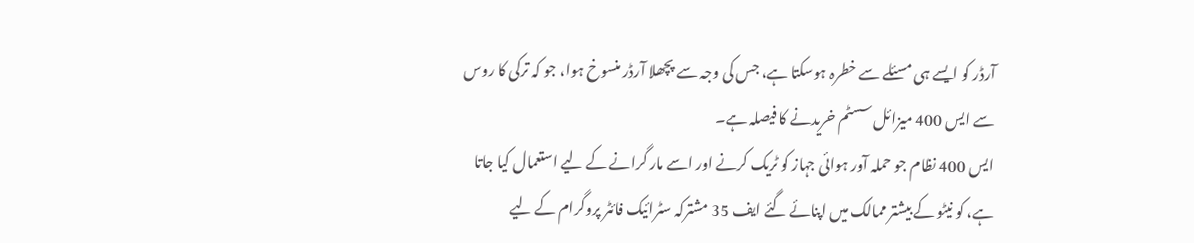آرڈر کو ایسے ہی مسئلے سے خطرہ ہوسکتا ہے، جس کی وجہ سے پچھلا آرڈر منسوخ ہوا، جو کہ ترکی کا روس سے ایس 400 میزائل سسٹم خریدنے کا فیصلہ ہے۔
ایس 400 نظام جو حملہ آور ہوائی جہاز کو ٹریک کرنے اور اسے مار گرانے کے لیے استعمال کیا جاتا ہے، کو نیٹو کے بیشتر ممالک میں اپنائے گئے ایف 35 مشترکہ سٹرائیک فائٹر پروگرام کے لیے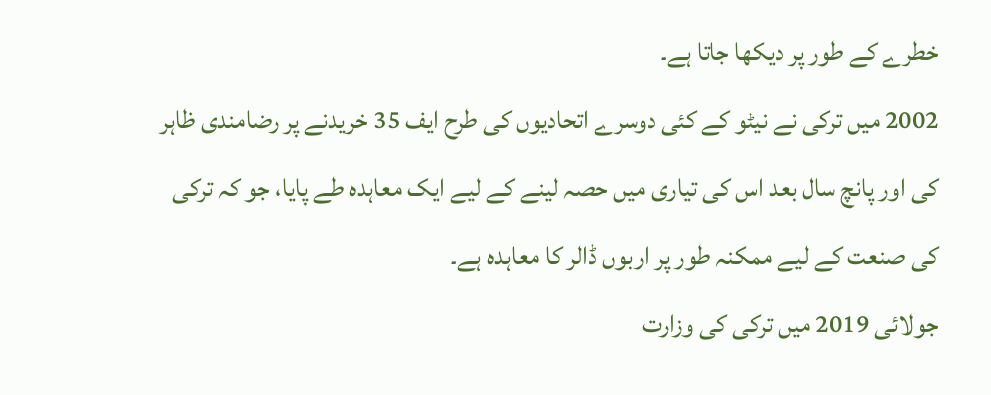خطرے کے طور پر دیکھا جاتا ہے۔
2002 میں ترکی نے نیٹو کے کئی دوسرے اتحادیوں کی طرح ایف 35 خریدنے پر رضامندی ظاہر کی اور پانچ سال بعد اس کی تیاری میں حصہ لینے کے لیے ایک معاہدہ طے پایا، جو کہ ترکی کی صنعت کے لیے ممکنہ طور پر اربوں ڈالر کا معاہدہ ہے۔
جولائی 2019 میں ترکی کی وزارت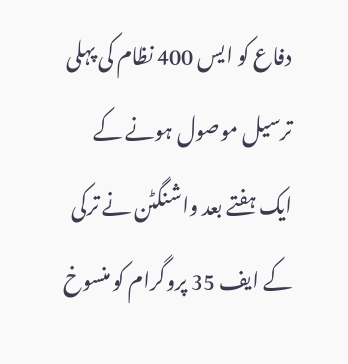دفاع کو ایس 400 نظام کی پہلی ترسیل موصول ہونے کے ایک ہفتے بعد واشنگٹن نے ترکی کے ایف 35 پروگرام کو منسوخ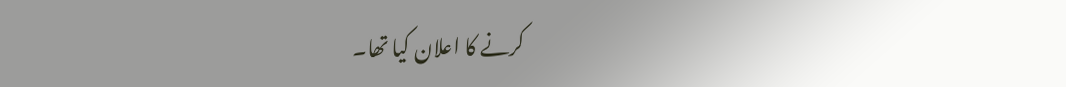کرنے کا اعلان کیا تھا۔